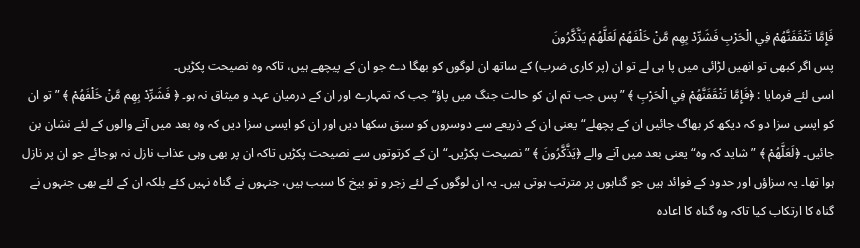فَإِمَّا تَثْقَفَنَّهُمْ فِي الْحَرْبِ فَشَرِّدْ بِهِم مَّنْ خَلْفَهُمْ لَعَلَّهُمْ يَذَّكَّرُونَ
پس اگر کبھی تو انھیں لڑائی میں پا ہی لے تو ان (پر کاری ضرب) کے ساتھ ان لوگوں کو بھگا دے جو ان کے پیچھے ہیں، تاکہ وہ نصیحت پکڑیں۔
اسی لئے فرمایا : ﴿فَإِمَّا تَثْقَفَنَّهُمْ فِي الْحَرْبِ ﴾ ”پس جب تم ان کو حالت جنگ میں پاؤ‘‘ جب کہ تمہارے اور ان کے درمیان عہد و میثاق نہ ہو۔ ﴿ فَشَرِّدْ بِهِم مَّنْ خَلْفَهُمْ ﴾ ” تو ان کو ایسی سزا دو کہ دیکھ کر بھاگ جائیں ان کے پچھلے“ یعنی ان کے ذریعے سے دوسروں کو سبق سکھا دیں اور ان کو ایسی سزا دیں کہ وہ بعد میں آنے والوں کے لئے نشان بن جائیں۔ ﴿لَعَلَّهُمْ ﴾ ” شاید کہ وہ“ یعنی بعد میں آنے والے ﴿يَذَّكَّرُونَ ﴾ ” نصیحت پکڑیں۔“ ان کے کرتوتوں سے نصیحت پکڑیں تاکہ ان پر بھی وہی عذاب نازل نہ ہوجائے جو ان پر نازل ہوا تھا۔ یہ سزاؤں اور حدود کے فوائد ہیں جو گناہوں پر مترتب ہوتی ہیں۔ یہ ان لوگوں کے لئے زجر و تو بیخ کا سبب ہیں، جنہوں نے گناہ نہیں کئے بلکہ ان کے لئے بھی جنہوں نے گناہ کا ارتکاب کیا تاکہ وہ گناہ کا اعادہ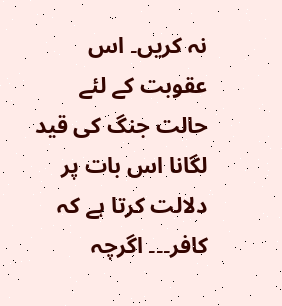نہ کریں۔ اس عقوبت کے لئے حالت جنگ کی قید لگانا اس بات پر دلالت کرتا ہے کہ کافر۔۔۔ اگرچہ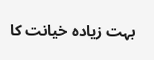بہت زیادہ خیانت کا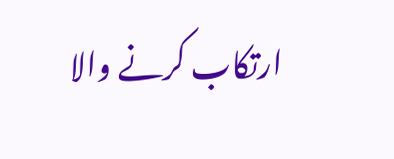ارتکاب کرنے والا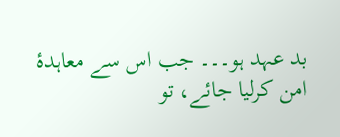بد عہد ہو۔۔۔ جب اس سے معاہدۂ امن کرلیا جائے، تو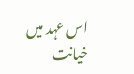اس عہد میں خیانت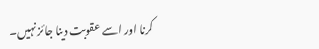کرنا اور اسے عقوبت دینا جائز نہیں۔